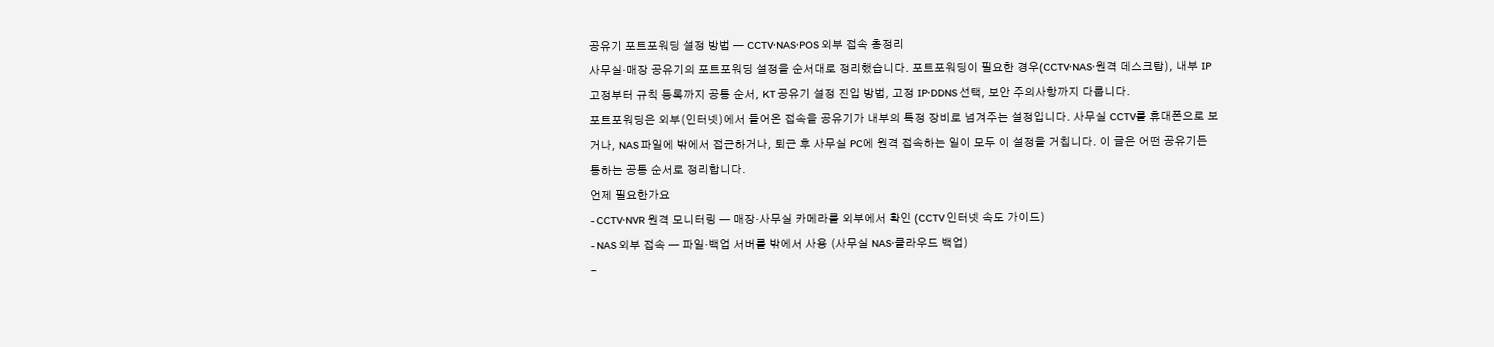공유기 포트포워딩 설정 방법 — CCTV·NAS·POS 외부 접속 총정리
사무실·매장 공유기의 포트포워딩 설정을 순서대로 정리했습니다. 포트포워딩이 필요한 경우(CCTV·NAS·원격 데스크탑), 내부 IP 고정부터 규칙 등록까지 공통 순서, KT 공유기 설정 진입 방법, 고정 IP·DDNS 선택, 보안 주의사항까지 다룹니다.
포트포워딩은 외부(인터넷)에서 들어온 접속을 공유기가 내부의 특정 장비로 넘겨주는 설정입니다. 사무실 CCTV를 휴대폰으로 보거나, NAS 파일에 밖에서 접근하거나, 퇴근 후 사무실 PC에 원격 접속하는 일이 모두 이 설정을 거칩니다. 이 글은 어떤 공유기든 통하는 공통 순서로 정리합니다.
언제 필요한가요
- CCTV·NVR 원격 모니터링 — 매장·사무실 카메라를 외부에서 확인 (CCTV 인터넷 속도 가이드)
- NAS 외부 접속 — 파일·백업 서버를 밖에서 사용 (사무실 NAS·클라우드 백업)
-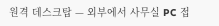원격 데스크탑 — 외부에서 사무실 PC 접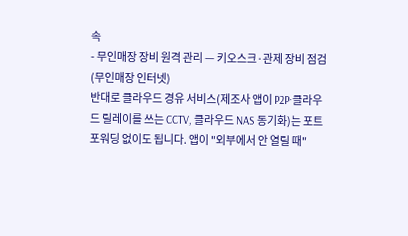속
- 무인매장 장비 원격 관리 — 키오스크·관제 장비 점검 (무인매장 인터넷)
반대로 클라우드 경유 서비스(제조사 앱이 P2P·클라우드 릴레이를 쓰는 CCTV, 클라우드 NAS 동기화)는 포트포워딩 없이도 됩니다. 앱이 "외부에서 안 열릴 때"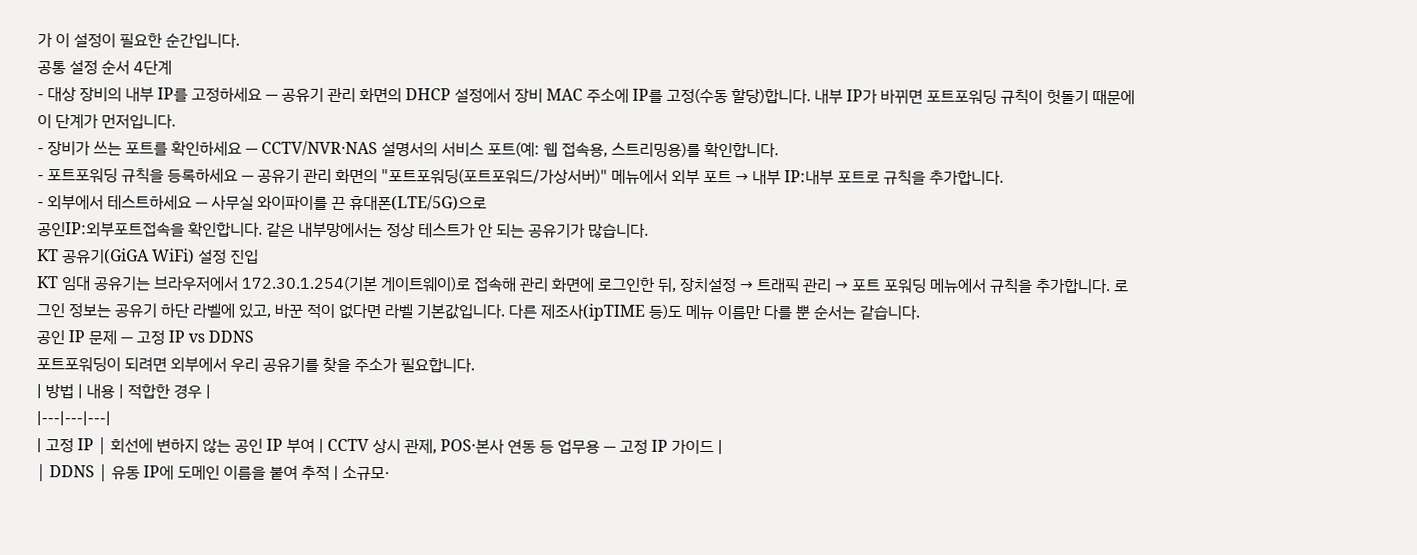가 이 설정이 필요한 순간입니다.
공통 설정 순서 4단계
- 대상 장비의 내부 IP를 고정하세요 — 공유기 관리 화면의 DHCP 설정에서 장비 MAC 주소에 IP를 고정(수동 할당)합니다. 내부 IP가 바뀌면 포트포워딩 규칙이 헛돌기 때문에 이 단계가 먼저입니다.
- 장비가 쓰는 포트를 확인하세요 — CCTV/NVR·NAS 설명서의 서비스 포트(예: 웹 접속용, 스트리밍용)를 확인합니다.
- 포트포워딩 규칙을 등록하세요 — 공유기 관리 화면의 "포트포워딩(포트포워드/가상서버)" 메뉴에서 외부 포트 → 내부 IP:내부 포트로 규칙을 추가합니다.
- 외부에서 테스트하세요 — 사무실 와이파이를 끈 휴대폰(LTE/5G)으로
공인IP:외부포트접속을 확인합니다. 같은 내부망에서는 정상 테스트가 안 되는 공유기가 많습니다.
KT 공유기(GiGA WiFi) 설정 진입
KT 임대 공유기는 브라우저에서 172.30.1.254(기본 게이트웨이)로 접속해 관리 화면에 로그인한 뒤, 장치설정 → 트래픽 관리 → 포트 포워딩 메뉴에서 규칙을 추가합니다. 로그인 정보는 공유기 하단 라벨에 있고, 바꾼 적이 없다면 라벨 기본값입니다. 다른 제조사(ipTIME 등)도 메뉴 이름만 다를 뿐 순서는 같습니다.
공인 IP 문제 — 고정 IP vs DDNS
포트포워딩이 되려면 외부에서 우리 공유기를 찾을 주소가 필요합니다.
| 방법 | 내용 | 적합한 경우 |
|---|---|---|
| 고정 IP | 회선에 변하지 않는 공인 IP 부여 | CCTV 상시 관제, POS·본사 연동 등 업무용 — 고정 IP 가이드 |
| DDNS | 유동 IP에 도메인 이름을 붙여 추적 | 소규모·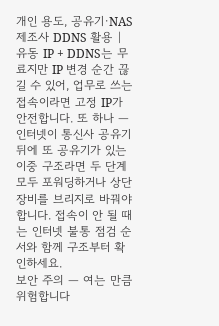개인 용도, 공유기·NAS 제조사 DDNS 활용 |
유동 IP + DDNS는 무료지만 IP 변경 순간 끊길 수 있어, 업무로 쓰는 접속이라면 고정 IP가 안전합니다. 또 하나 — 인터넷이 통신사 공유기 뒤에 또 공유기가 있는 이중 구조라면 두 단계 모두 포워딩하거나 상단 장비를 브리지로 바꿔야 합니다. 접속이 안 될 때는 인터넷 불통 점검 순서와 함께 구조부터 확인하세요.
보안 주의 — 여는 만큼 위험합니다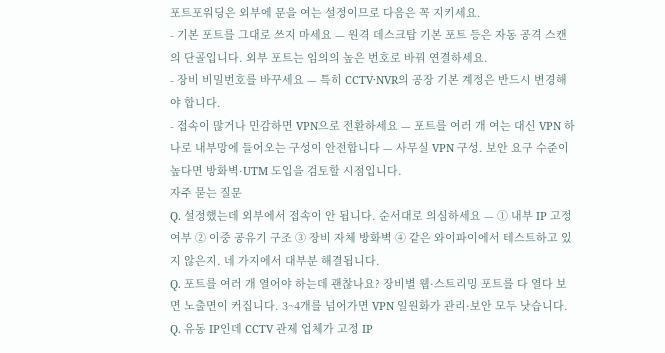포트포워딩은 외부에 문을 여는 설정이므로 다음은 꼭 지키세요.
- 기본 포트를 그대로 쓰지 마세요 — 원격 데스크탑 기본 포트 등은 자동 공격 스캔의 단골입니다. 외부 포트는 임의의 높은 번호로 바꿔 연결하세요.
- 장비 비밀번호를 바꾸세요 — 특히 CCTV·NVR의 공장 기본 계정은 반드시 변경해야 합니다.
- 접속이 많거나 민감하면 VPN으로 전환하세요 — 포트를 여러 개 여는 대신 VPN 하나로 내부망에 들어오는 구성이 안전합니다 — 사무실 VPN 구성. 보안 요구 수준이 높다면 방화벽·UTM 도입을 검토할 시점입니다.
자주 묻는 질문
Q. 설정했는데 외부에서 접속이 안 됩니다. 순서대로 의심하세요 — ① 내부 IP 고정 여부 ② 이중 공유기 구조 ③ 장비 자체 방화벽 ④ 같은 와이파이에서 테스트하고 있지 않은지. 네 가지에서 대부분 해결됩니다.
Q. 포트를 여러 개 열어야 하는데 괜찮나요? 장비별 웹·스트리밍 포트를 다 열다 보면 노출면이 커집니다. 3~4개를 넘어가면 VPN 일원화가 관리·보안 모두 낫습니다.
Q. 유동 IP인데 CCTV 관제 업체가 고정 IP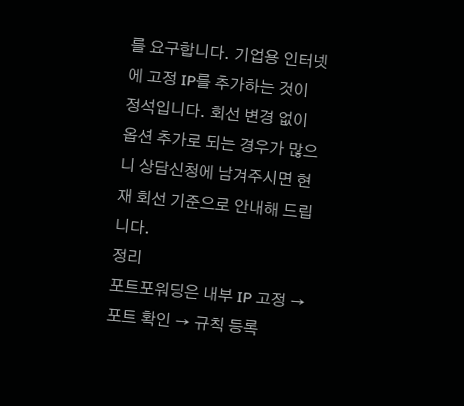를 요구합니다. 기업용 인터넷에 고정 IP를 추가하는 것이 정석입니다. 회선 변경 없이 옵션 추가로 되는 경우가 많으니 상담신청에 남겨주시면 현재 회선 기준으로 안내해 드립니다.
정리
포트포워딩은 내부 IP 고정 → 포트 확인 → 규칙 등록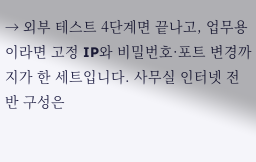→ 외부 테스트 4단계면 끝나고, 업무용이라면 고정 IP와 비밀번호·포트 변경까지가 한 세트입니다. 사무실 인터넷 전반 구성은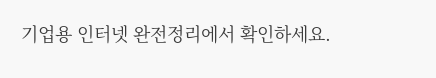기업용 인터넷 완전정리에서 확인하세요.